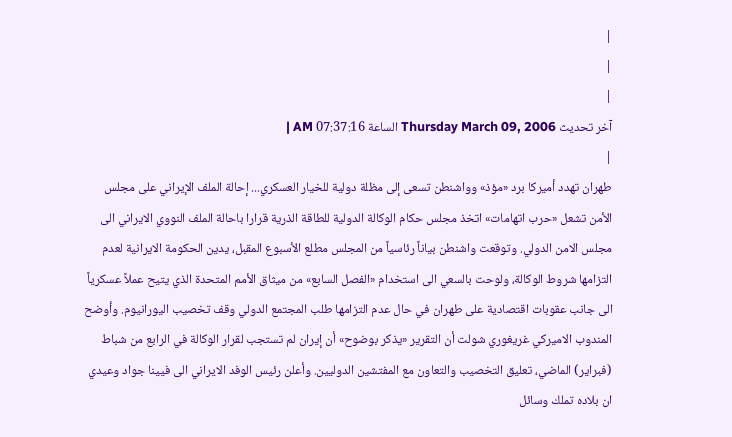|
|
|
آخر تحديث Thursday March 09, 2006 الساعة 07:37:16 AM |
|
طهران تهدد أميركا برد «مؤذ» وواشنطن تسعى إلى مظلة دولية للخيار العسكري... إحالة الملف الإيراني على مجلس الأمن تشعل «حرب اتهامات» اتخذ مجلس حكام الوكالة الدولية للطاقة الذرية قرارا باحالة الملف النووي الايراني الى مجلس الامن الدولي. وتوقعت واشنطن بياناً رئاسياً من المجلس مطلع الأسبوع المقبل، يدين الحكومة الايرانية لعدم التزامها شروط الوكالة، ولوحت بالسعي الى استخدام «الفصل السابع» من ميثاق الأمم المتحدة الذي يتيح عملاً عسكرياً الى جانب عقوبات اقتصادية على طهران في حال عدم التزامها طلب المجتمع الدولي وقف تخصيب اليورانيوم. وأوضح المندوب الاميركي غريغوري شولت أن التقرير «يذكر بوضوح» أن إيران لم تستجب لقرار الوكالة في الرابع من شباط (فبراير) الماضي، تعليق التخصيب والتعاون مع المفتشين الدوليين. وأعلن رئيس الوفد الايراني الى فيينا جواد وعيدي ان بلاده تملك وسائل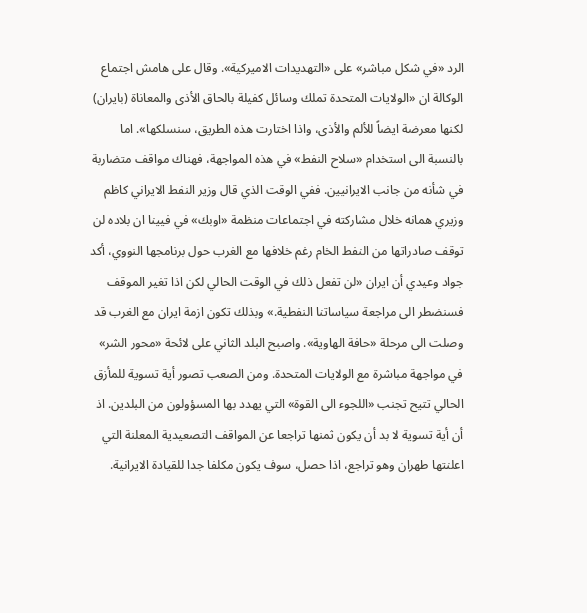الرد «في شكل مباشر» على «التهديدات الاميركية». وقال على هامش اجتماع الوكالة ان «الولايات المتحدة تملك وسائل كفيلة بالحاق الأذى والمعاناة (بايران) لكنها معرضة ايضاً للألم والأذى، واذا اختارت هذه الطريق، سنسلكها». اما بالنسبة الى استخدام «سلاح النفط» في هذه المواجهة، فهناك مواقف متضاربة في شأنه من جانب الايرانيين. ففي الوقت الذي قال وزير النفط الايراني كاظم وزيري همانه خلال مشاركته في اجتماعات منظمة «اوبك» في فيينا ان بلاده لن توقف صادراتها من النفط الخام رغم خلافها مع الغرب حول برنامجها النووي، أكد جواد وعيدي أن ايران «لن تفعل ذلك في الوقت الحالي لكن اذا تغير الموقف فسنضطر الى مراجعة سياساتنا النفطية.» وبذلك تكون ازمة ايران مع الغرب قد وصلت الى مرحلة «حافة الهاوية». واصبح البلد الثاني على لائحة «محور الشر» في مواجهة مباشرة مع الولايات المتحدة. ومن الصعب تصور أية تسوية للمأزق الحالي تتيح تجنب «اللجوء الى القوة» التي يهدد بها المسؤولون من البلدين. اذ أن أية تسوية لا بد أن يكون ثمنها تراجعا عن المواقف التصعيدية المعلنة التي اعلنتها طهران وهو تراجع، اذا حصل، سوف يكون مكلفا جدا للقيادة الايرانية.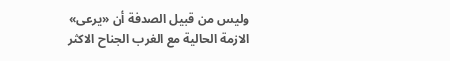وليس من قبيل الصدفة أن «يرعى» الازمة الحالية مع الغرب الجناح الاكثر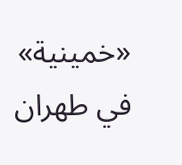«خمينية» في طهران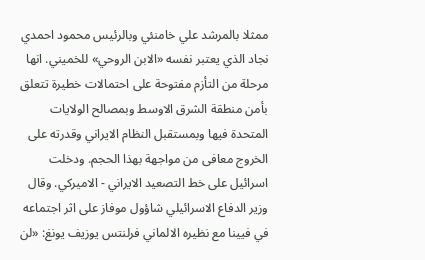ممثلا بالمرشد علي خامنئي وبالرئيس محمود احمدي نجاد الذي يعتبر نفسه «الابن الروحي» للخميني. انها مرحلة من التأزم مفتوحة على احتمالات خطيرة تتعلق بأمن منطقة الشرق الاوسط وبمصالح الولايات المتحدة فيها وبمستقبل النظام الايراني وقدرته على الخروج معافى من مواجهة بهذا الحجم. ودخلت اسرائيل على خط التصعيد الايراني - الاميركي. وقال وزير الدفاع الاسرائيلي شاؤول موفاز على اثر اجتماعه في فيينا مع نظيره الالماني فرلنتس يوزيف يونغ: «لن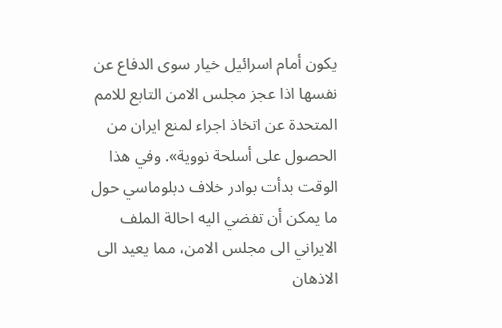يكون أمام اسرائيل خيار سوى الدفاع عن نفسها اذا عجز مجلس الامن التابع للامم المتحدة عن اتخاذ اجراء لمنع ايران من الحصول على أسلحة نووية». وفي هذا الوقت بدأت بوادر خلاف دبلوماسي حول ما يمكن أن تفضي اليه احالة الملف الايراني الى مجلس الامن، مما يعيد الى الاذهان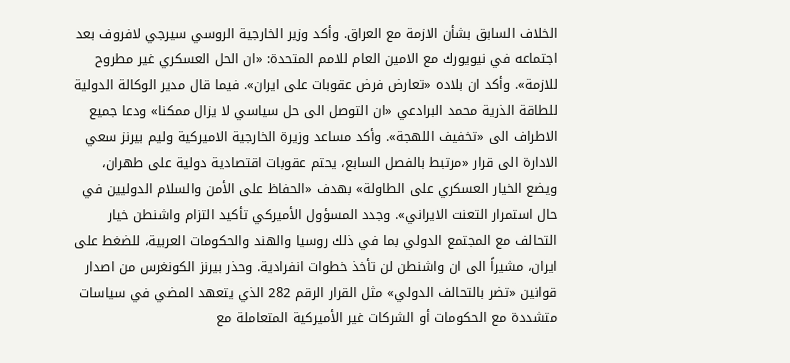الخلاف السابق بشأن الازمة مع العراق. وأكد وزير الخارجية الروسي سيرجي لافروف بعد اجتماعه في نيويورك مع الامين العام للامم المتحدة: «ان الحل العسكري غير مطروح للازمة». وأكد ان بلاده «تعارض فرض عقوبات على ايران». فيما قال مدير الوكالة الدولية للطاقة الذرية محمد البرادعي «ان التوصل الى حل سياسي لا يزال ممكنا» ودعا جميع الاطراف الى «تخفيف اللهجة». وأكد مساعد وزيرة الخارجية الاميركية وليم بيرنز سعي الادارة الى قرار «مرتبط بالفصل السابع، يحتم عقوبات اقتصادية دولية على طهران، ويضع الخيار العسكري على الطاولة» بهدف «الحفاظ على الأمن والسلام الدوليين في حال استمرار التعنت الايراني». وجدد المسؤول الأميركي تأكيد التزام واشنطن خيار التحالف مع المجتمع الدولي بما في ذلك روسيا والهند والحكومات العربية، للضغط على ايران، مشيراً الى ان واشنطن لن تأخذ خطوات انفرادية. وحذر بيرنز الكونغرس من اصدار قوانين «تضر بالتحالف الدولي» مثل القرار الرقم 282 الذي يتعهد المضي في سياسات متشددة مع الحكومات أو الشركات غير الأميركية المتعاملة مع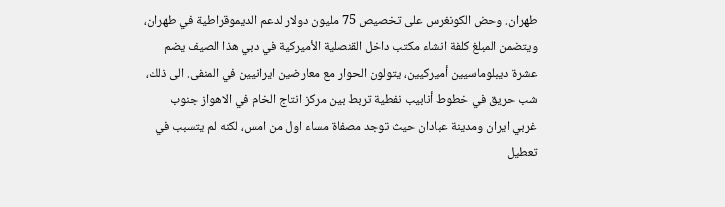طهران. وحض الكونغرس على تخصيص 75 مليون دولار لدعم الديموقراطية في طهران، ويتضمن المبلغ كلفة انشاء مكتب داخل القنصلية الأميركية في دبي هذا الصيف يضم عشرة ديبلوماسيين أميركيين، يتولون الحوار مع معارضين ايرانيين في المنفى. الى ذلك، شب حريق في خطوط أنابيب نفطية تربط بين مركز انتاج الخام في الاهواز جنوب غربي ايران ومدينة عبادان حيث توجد مصفاة مساء اول من امس، لكنه لم يتسبب في تعطيل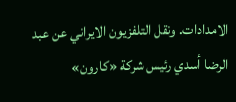الامدادات. ونقل التلفزيون الايراني عن عبد الرضا أسدي رئيس شركة «كارون»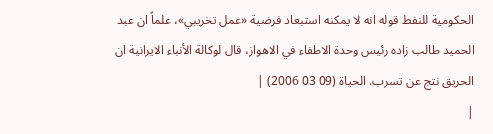الحكومية للنفط قوله انه لا يمكنه استبعاد فرضية «عمل تخريبي»، علماً ان عبد الحميد طالب زاده رئيس وحدة الاطفاء في الاهواز، قال لوكالة الأنباء الايرانية ان الحريق نتج عن تسرب. الحياة (09 03 2006) |
|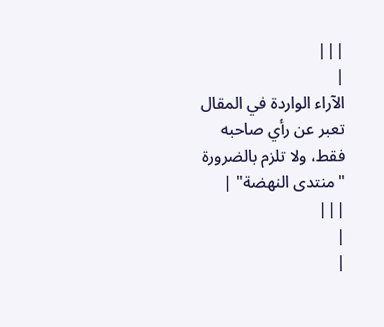|||
|
الآراء الواردة في المقال تعبر عن رأي صاحبه فقط، ولا تلزم بالضرورة "منتدى النهضة" |
|||
|
|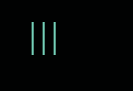|||